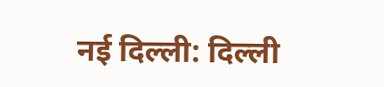नई दिल्ली: दिल्ली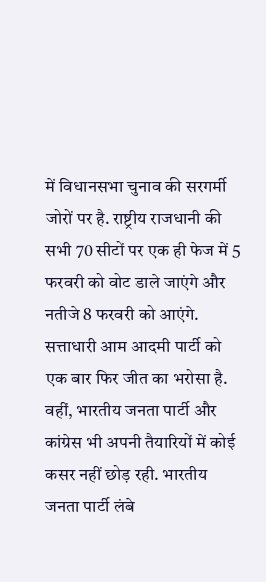में विधानसभा चुनाव की सरगर्मी जोरों पर है. राष्ट्रीय राजधानी की सभी 70 सीटों पर एक ही फेज में 5 फरवरी को वोट डाले जाएंगे और नतीजे 8 फरवरी को आएंगे. सत्ताधारी आम आदमी पार्टी को एक बार फिर जीत का भरोसा है. वहीं, भारतीय जनता पार्टी और कांग्रेस भी अपनी तैयारियों में कोई कसर नहीं छोड़ रही. भारतीय जनता पार्टी लंबे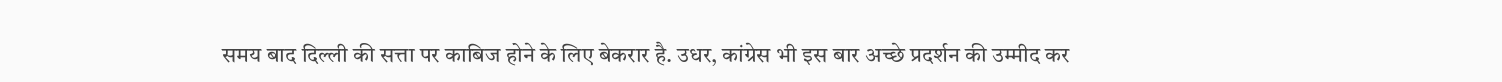समय बाद दिल्ली की सत्ता पर काबिज होने के लिए बेकरार है. उधर, कांग्रेस भी इस बार अच्छे प्रदर्शन की उम्मीद कर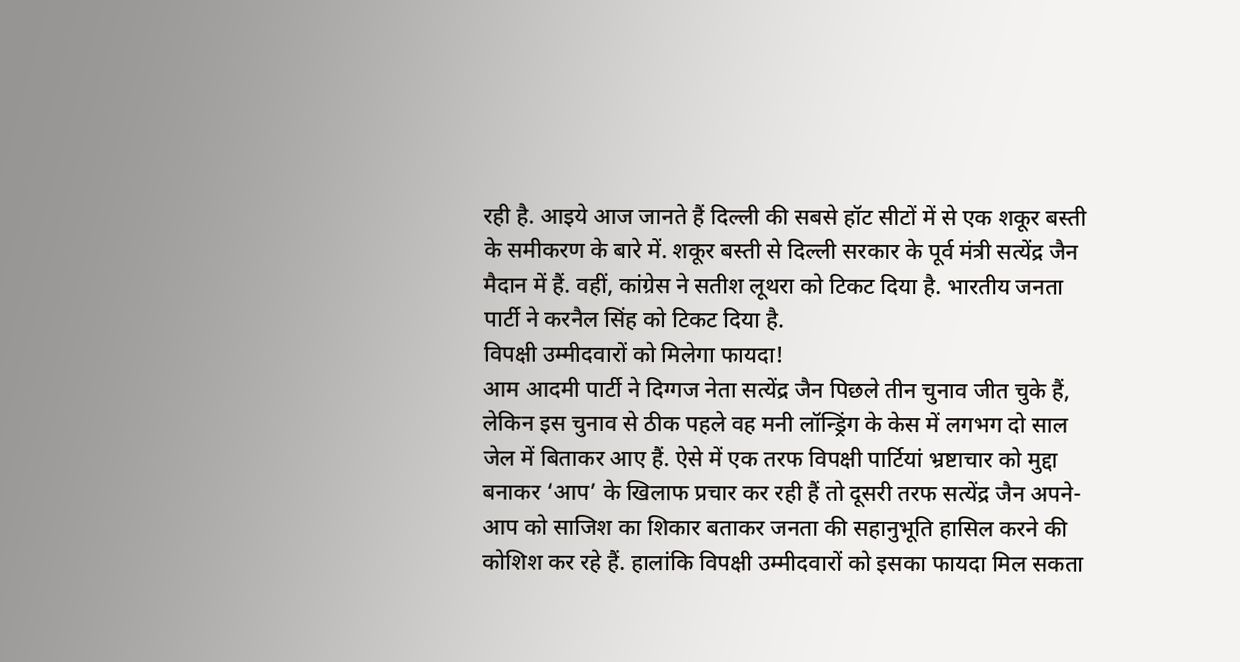रही है. आइये आज जानते हैं दिल्ली की सबसे हॉट सीटों में से एक शकूर बस्ती के समीकरण के बारे में. शकूर बस्ती से दिल्ली सरकार के पूर्व मंत्री सत्येंद्र जैन मैदान में हैं. वहीं, कांग्रेस ने सतीश लूथरा को टिकट दिया है. भारतीय जनता पार्टी ने करनैल सिंह को टिकट दिया है.
विपक्षी उम्मीदवारों को मिलेगा फायदा!
आम आदमी पार्टी ने दिग्गज नेता सत्येंद्र जैन पिछले तीन चुनाव जीत चुके हैं, लेकिन इस चुनाव से ठीक पहले वह मनी लॉन्ड्रिंग के केस में लगभग दो साल जेल में बिताकर आए हैं. ऐसे में एक तरफ विपक्षी पार्टियां भ्रष्टाचार को मुद्दा बनाकर ‘आप’ के खिलाफ प्रचार कर रही हैं तो दूसरी तरफ सत्येंद्र जैन अपने-आप को साजिश का शिकार बताकर जनता की सहानुभूति हासिल करने की कोशिश कर रहे हैं. हालांकि विपक्षी उम्मीदवारों को इसका फायदा मिल सकता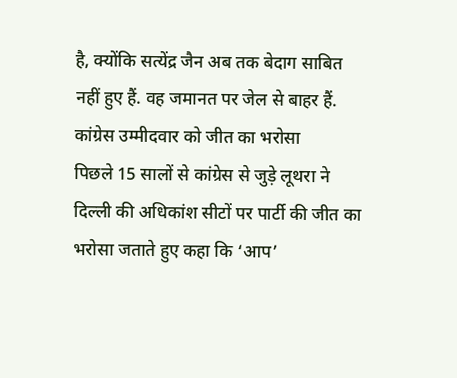है, क्योंकि सत्येंद्र जैन अब तक बेदाग साबित नहीं हुए हैं. वह जमानत पर जेल से बाहर हैं.
कांग्रेस उम्मीदवार को जीत का भरोसा
पिछले 15 सालों से कांग्रेस से जुड़े लूथरा ने दिल्ली की अधिकांश सीटों पर पार्टी की जीत का भरोसा जताते हुए कहा कि ‘आप’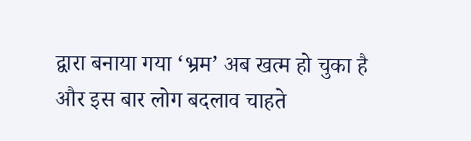द्वारा बनाया गया ‘भ्रम’ अब खत्म हो चुका है और इस बार लोग बदलाव चाहते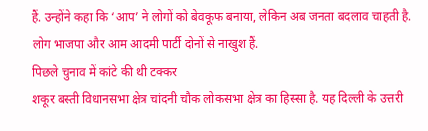हैं. उन्होंने कहा कि ‘आप’ ने लोगों को बेवकूफ बनाया, लेकिन अब जनता बदलाव चाहती है. लोग भाजपा और आम आदमी पार्टी दोनों से नाखुश हैं.
पिछले चुनाव में कांटे की थी टक्कर
शकूर बस्ती विधानसभा क्षेत्र चांदनी चौक लोकसभा क्षेत्र का हिस्सा है. यह दिल्ली के उत्तरी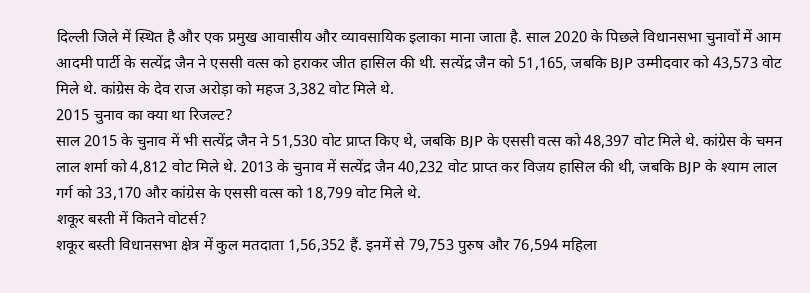दिल्ली जिले में स्थित है और एक प्रमुख आवासीय और व्यावसायिक इलाका माना जाता है. साल 2020 के पिछले विधानसभा चुनावों में आम आदमी पार्टी के सत्येंद्र जैन ने एससी वत्स को हराकर जीत हासिल की थी. सत्येंद्र जैन को 51,165, जबकि BJP उम्मीदवार को 43,573 वोट मिले थे. कांग्रेस के देव राज अरोड़ा को महज 3,382 वोट मिले थे.
2015 चुनाव का क्या था रिजल्ट?
साल 2015 के चुनाव में भी सत्येंद्र जैन ने 51,530 वोट प्राप्त किए थे, जबकि BJP के एससी वत्स को 48,397 वोट मिले थे. कांग्रेस के चमन लाल शर्मा को 4,812 वोट मिले थे. 2013 के चुनाव में सत्येंद्र जैन 40,232 वोट प्राप्त कर विजय हासिल की थी, जबकि BJP के श्याम लाल गर्ग को 33,170 और कांग्रेस के एससी वत्स को 18,799 वोट मिले थे.
शकूर बस्ती में कितने वोटर्स?
शकूर बस्ती विधानसभा क्षेत्र में कुल मतदाता 1,56,352 हैं. इनमें से 79,753 पुरुष और 76,594 महिला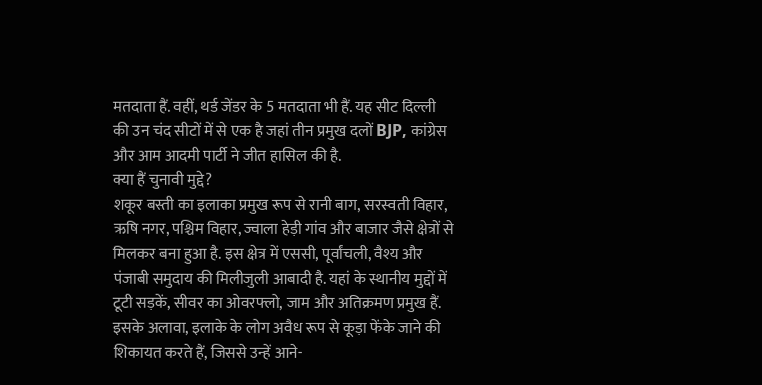मतदाता हैं. वहीं, थर्ड जेंडर के 5 मतदाता भी हैं. यह सीट दिल्ली की उन चंद सीटों में से एक है जहां तीन प्रमुख दलों BJP, कांग्रेस और आम आदमी पार्टी ने जीत हासिल की है.
क्या हैं चुनावी मुद्दे?
शकूर बस्ती का इलाका प्रमुख रूप से रानी बाग, सरस्वती विहार, ऋषि नगर, पश्चिम विहार, ज्वाला हेड़ी गांव और बाजार जैसे क्षेत्रों से मिलकर बना हुआ है. इस क्षेत्र में एससी, पूर्वांचली, वैश्य और पंजाबी समुदाय की मिलीजुली आबादी है. यहां के स्थानीय मुद्दों में टूटी सड़कें, सीवर का ओवरफ्लो, जाम और अतिक्रमण प्रमुख हैं. इसके अलावा, इलाके के लोग अवैध रूप से कूड़ा फेंके जाने की शिकायत करते हैं, जिससे उन्हें आने-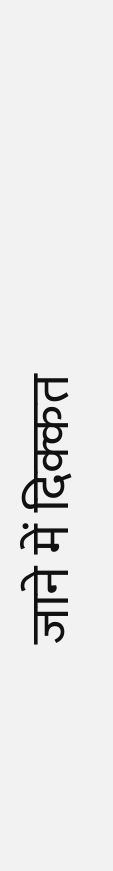जाने में दिक्कत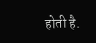होती है.